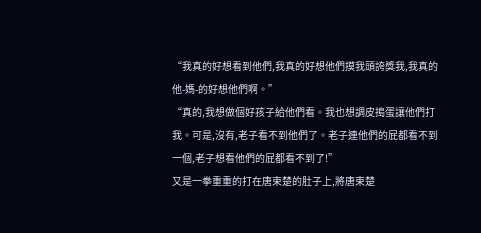“我真的好想看到他們,我真的好想他們摸我頭誇獎我,我真的他-媽-的好想他們啊。”
“真的,我想做個好孩子給他們看。我也想調皮搗蛋讓他們打我。可是,沒有,老子看不到他們了。老子連他們的屁都看不到一個,老子想看他們的屁都看不到了!”
又是一拳重重的打在唐束楚的肚子上,將唐束楚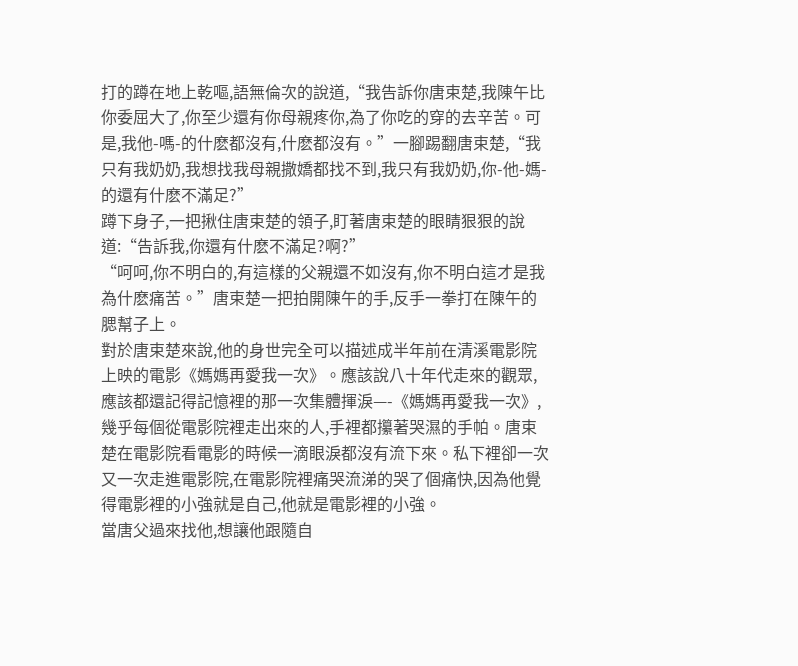打的蹲在地上乾嘔,語無倫次的說道,“我告訴你唐束楚,我陳午比你委屈大了,你至少還有你母親疼你,為了你吃的穿的去辛苦。可是,我他-嗎-的什麽都沒有,什麽都沒有。”一腳踢翻唐束楚,“我只有我奶奶,我想找我母親撒嬌都找不到,我只有我奶奶,你-他-媽-的還有什麽不滿足?”
蹲下身子,一把揪住唐束楚的領子,盯著唐束楚的眼睛狠狠的說道:“告訴我,你還有什麽不滿足?啊?”
“呵呵,你不明白的,有這樣的父親還不如沒有,你不明白這才是我為什麽痛苦。”唐束楚一把拍開陳午的手,反手一拳打在陳午的腮幫子上。
對於唐束楚來說,他的身世完全可以描述成半年前在清溪電影院上映的電影《媽媽再愛我一次》。應該說八十年代走來的觀眾,應該都還記得記憶裡的那一次集體揮淚—-《媽媽再愛我一次》,幾乎每個從電影院裡走出來的人,手裡都攥著哭濕的手帕。唐束楚在電影院看電影的時候一滴眼淚都沒有流下來。私下裡卻一次又一次走進電影院,在電影院裡痛哭流涕的哭了個痛快,因為他覺得電影裡的小強就是自己,他就是電影裡的小強。
當唐父過來找他,想讓他跟隨自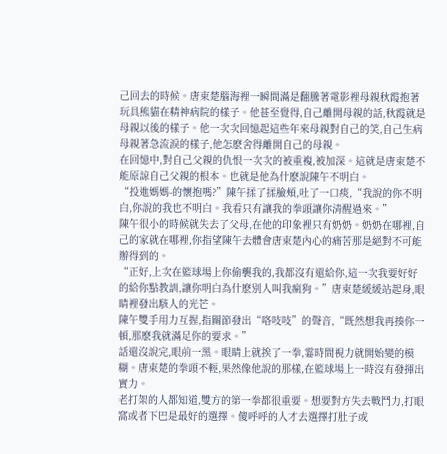己回去的時候。唐束楚腦海裡一瞬間滿是翻騰著電影裡母親秋霞抱著玩具熊貓在精神病院的樣子。他甚至覺得,自己離開母親的話,秋霞就是母親以後的樣子。他一次次回憶起這些年來母親對自己的笑,自己生病母親著急流淚的樣子,他怎麽舍得離開自己的母親。
在回憶中,對自己父親的仇恨一次次的被重複,被加深。這就是唐束楚不能原諒自己父親的根本。也就是他為什麽說陳午不明白。
“投進媽媽-的懷抱嗎?”陳午揉了揉臉頰,吐了一口痰,“我說的你不明白,你說的我也不明白。我看只有讓我的拳頭讓你清醒過來。”
陳午很小的時候就失去了父母,在他的印象裡只有奶奶。奶奶在哪裡,自己的家就在哪裡,你指望陳午去體會唐束楚內心的痛苦那是絕對不可能辦得到的。
“正好,上次在籃球場上你偷襲我的,我都沒有還給你,這一次我要好好的給你點教訓,讓你明白為什麽別人叫我瘋狗。”唐束楚緩緩站起身,眼睛裡發出駭人的光芒。
陳午雙手用力互握,指關節發出“咯吱吱”的聲音,“既然想我再揍你一頓,那麽我就滿足你的要求。”
話還沒說完,眼前一黑。眼睛上就挨了一拳,霎時間視力就開始變的模糊。唐束楚的拳頭不輕,果然像他說的那樣,在籃球場上一時沒有發揮出實力。
老打架的人都知道,雙方的第一拳都很重要。想要對方失去戰鬥力,打眼窩或者下巴是最好的選擇。傻呼呼的人才去選擇打肚子或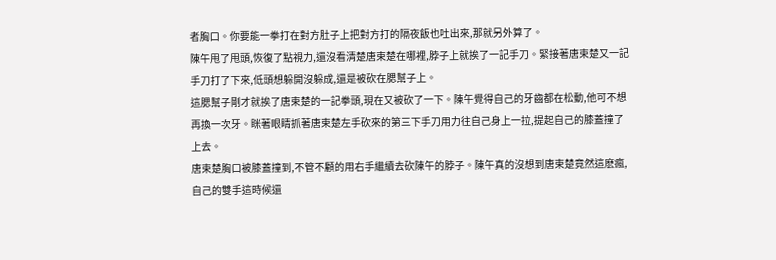者胸口。你要能一拳打在對方肚子上把對方打的隔夜飯也吐出來,那就另外算了。
陳午甩了甩頭,恢復了點視力,還沒看清楚唐束楚在哪裡,脖子上就挨了一記手刀。緊接著唐束楚又一記手刀打了下來,低頭想躲開沒躲成,還是被砍在腮幫子上。
這腮幫子剛才就挨了唐束楚的一記拳頭,現在又被砍了一下。陳午覺得自己的牙齒都在松動,他可不想再換一次牙。眯著眼睛抓著唐束楚左手砍來的第三下手刀用力往自己身上一拉,提起自己的膝蓋撞了上去。
唐束楚胸口被膝蓋撞到,不管不顧的用右手繼續去砍陳午的脖子。陳午真的沒想到唐束楚竟然這麽瘋,自己的雙手這時候還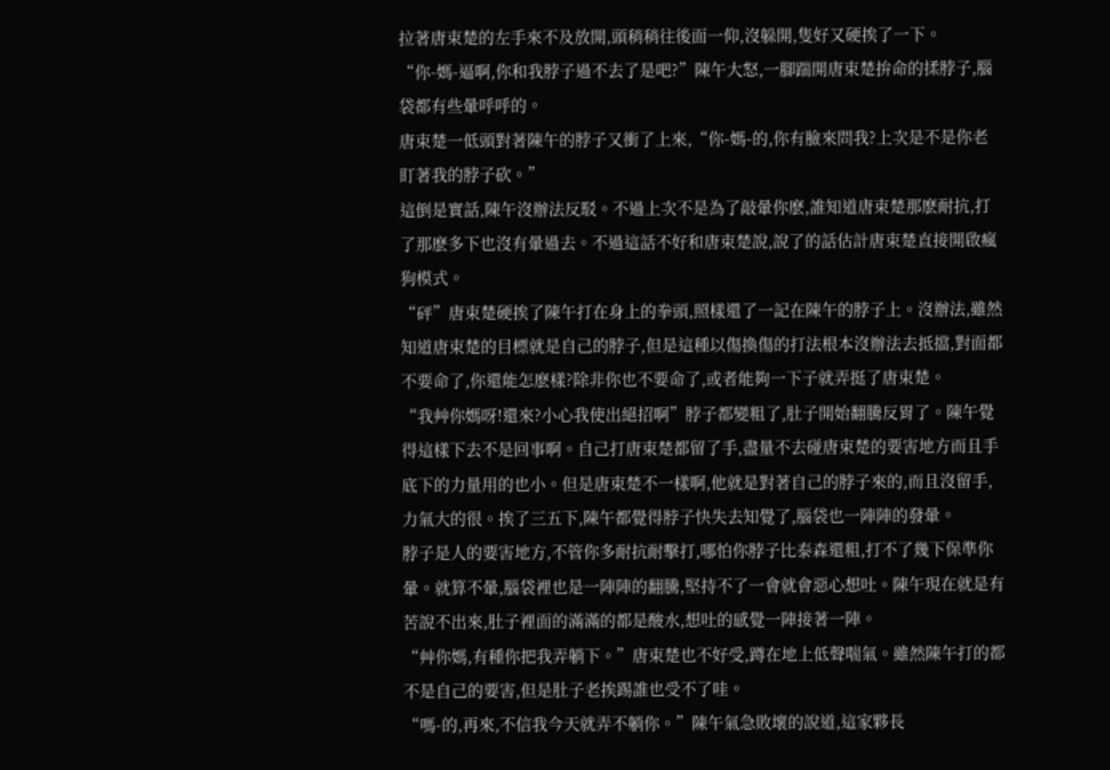拉著唐束楚的左手來不及放開,頭稍稍往後面一仰,沒躲開,隻好又硬挨了一下。
“你-媽-逼啊,你和我脖子過不去了是吧?”陳午大怒,一腳踹開唐束楚拚命的揉脖子,腦袋都有些暈呼呼的。
唐束楚一低頭對著陳午的脖子又衝了上來,“你-媽-的,你有臉來問我?上次是不是你老盯著我的脖子砍。”
這倒是實話,陳午沒辦法反駁。不過上次不是為了敲暈你麽,誰知道唐束楚那麽耐抗,打了那麽多下也沒有暈過去。不過這話不好和唐束楚說,說了的話估計唐束楚直接開啟瘋狗模式。
“砰”唐束楚硬挨了陳午打在身上的拳頭,照樣還了一記在陳午的脖子上。沒辦法,雖然知道唐束楚的目標就是自己的脖子,但是這種以傷換傷的打法根本沒辦法去抵擋,對面都不要命了,你還能怎麽樣?除非你也不要命了,或者能夠一下子就弄挺了唐束楚。
“我艸你媽呀!還來?小心我使出絕招啊”脖子都變粗了,肚子開始翻騰反胃了。陳午覺得這樣下去不是回事啊。自己打唐束楚都留了手,盡量不去碰唐束楚的要害地方而且手底下的力量用的也小。但是唐束楚不一樣啊,他就是對著自己的脖子來的,而且沒留手,力氣大的很。挨了三五下,陳午都覺得脖子快失去知覺了,腦袋也一陣陣的發暈。
脖子是人的要害地方,不管你多耐抗耐擊打,哪怕你脖子比泰森還粗,打不了幾下保準你暈。就算不暈,腦袋裡也是一陣陣的翻騰,堅持不了一會就會惡心想吐。陳午現在就是有苦說不出來,肚子裡面的滿滿的都是酸水,想吐的感覺一陣接著一陣。
“艸你媽,有種你把我弄躺下。”唐束楚也不好受,蹲在地上低聲喘氣。雖然陳午打的都不是自己的要害,但是肚子老挨踢誰也受不了哇。
“嗎-的,再來,不信我今天就弄不躺你。”陳午氣急敗壞的說道,這家夥長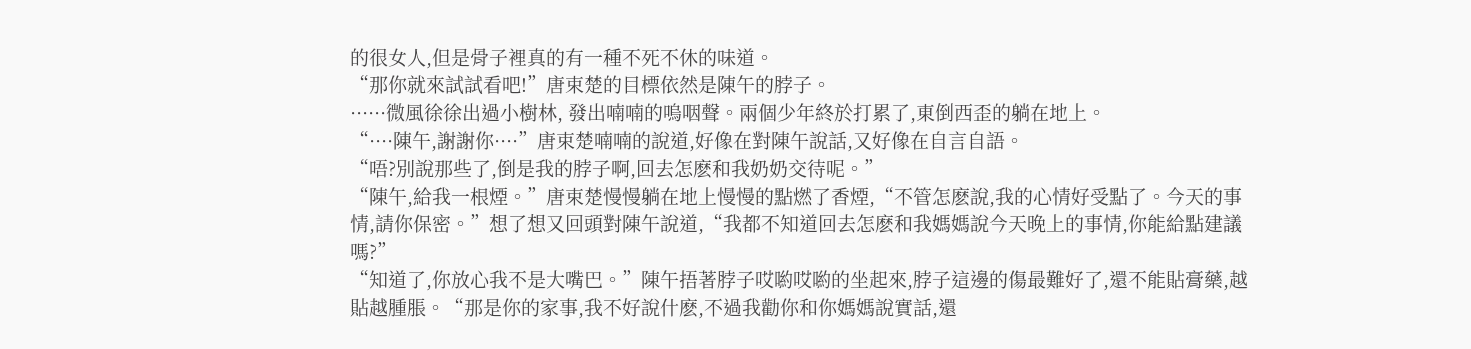的很女人,但是骨子裡真的有一種不死不休的味道。
“那你就來試試看吧!”唐束楚的目標依然是陳午的脖子。
······微風徐徐出過小樹林, 發出喃喃的嗚咽聲。兩個少年終於打累了,東倒西歪的躺在地上。
“····陳午,謝謝你····”唐束楚喃喃的說道,好像在對陳午說話,又好像在自言自語。
“唔?別說那些了,倒是我的脖子啊,回去怎麽和我奶奶交待呢。”
“陳午,給我一根煙。”唐束楚慢慢躺在地上慢慢的點燃了香煙,“不管怎麽說,我的心情好受點了。今天的事情,請你保密。”想了想又回頭對陳午說道,“我都不知道回去怎麽和我媽媽說今天晚上的事情,你能給點建議嗎?”
“知道了,你放心我不是大嘴巴。”陳午捂著脖子哎喲哎喲的坐起來,脖子這邊的傷最難好了,還不能貼膏藥,越貼越腫脹。“那是你的家事,我不好說什麽,不過我勸你和你媽媽說實話,還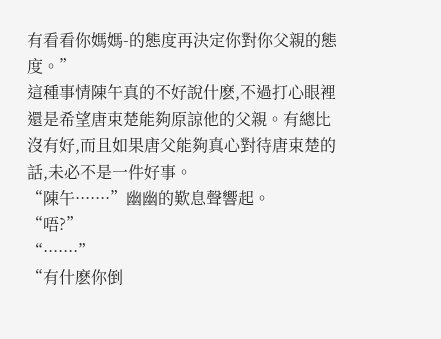有看看你媽媽-的態度再決定你對你父親的態度。”
這種事情陳午真的不好說什麽,不過打心眼裡還是希望唐束楚能夠原諒他的父親。有總比沒有好,而且如果唐父能夠真心對待唐束楚的話,未必不是一件好事。
“陳午·······”幽幽的歎息聲響起。
“唔?”
“·······”
“有什麽你倒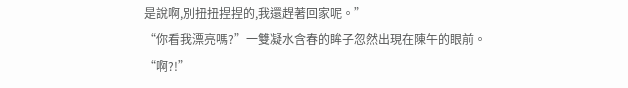是說啊,別扭扭捏捏的,我還趕著回家呢。”
“你看我漂亮嗎?”一雙凝水含春的眸子忽然出現在陳午的眼前。
“啊?!”